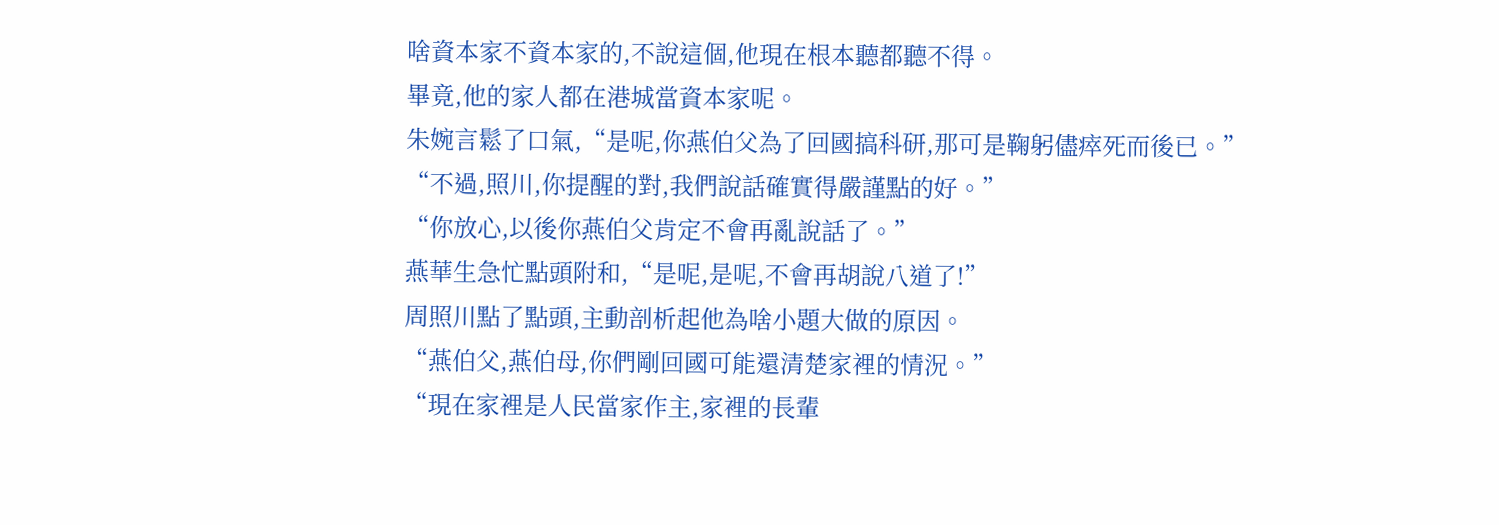啥資本家不資本家的,不說這個,他現在根本聽都聽不得。
畢竟,他的家人都在港城當資本家呢。
朱婉言鬆了口氣,“是呢,你燕伯父為了回國搞科研,那可是鞠躬儘瘁死而後已。”
“不過,照川,你提醒的對,我們說話確實得嚴謹點的好。”
“你放心,以後你燕伯父肯定不會再亂說話了。”
燕華生急忙點頭附和,“是呢,是呢,不會再胡說八道了!”
周照川點了點頭,主動剖析起他為啥小題大做的原因。
“燕伯父,燕伯母,你們剛回國可能還清楚家裡的情況。”
“現在家裡是人民當家作主,家裡的長輩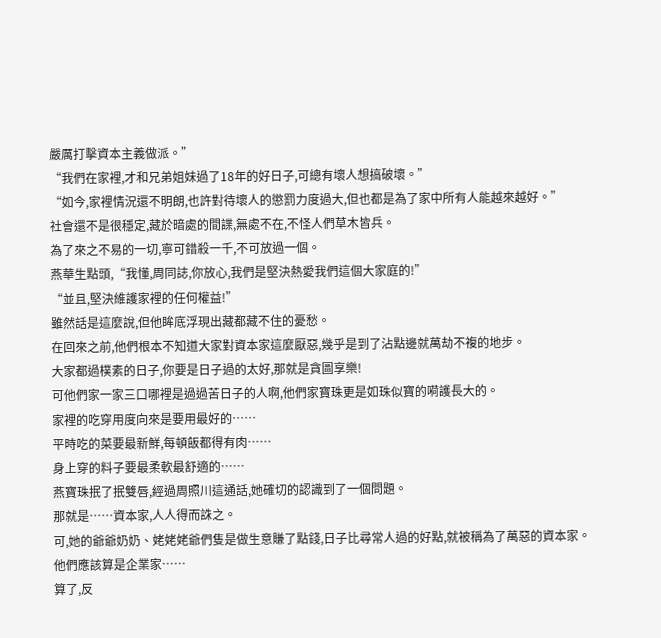嚴厲打擊資本主義做派。”
“我們在家裡,才和兄弟姐妹過了18年的好日子,可總有壞人想搞破壞。”
“如今,家裡情況還不明朗,也許對待壞人的懲罰力度過大,但也都是為了家中所有人能越來越好。”
社會還不是很穩定,藏於暗處的間諜,無處不在,不怪人們草木皆兵。
為了來之不易的一切,寧可錯殺一千,不可放過一個。
燕華生點頭,“我懂,周同誌,你放心,我們是堅決熱愛我們這個大家庭的!”
“並且,堅決維護家裡的任何權益!”
雖然話是這麼說,但他眸底浮現出藏都藏不住的憂愁。
在回來之前,他們根本不知道大家對資本家這麼厭惡,幾乎是到了沾點邊就萬劫不複的地步。
大家都過樸素的日子,你要是日子過的太好,那就是貪圖享樂!
可他們家一家三口哪裡是過過苦日子的人啊,他們家寶珠更是如珠似寶的嗬護長大的。
家裡的吃穿用度向來是要用最好的……
平時吃的菜要最新鮮,每頓飯都得有肉……
身上穿的料子要最柔軟最舒適的……
燕寶珠抿了抿雙唇,經過周照川這通話,她確切的認識到了一個問題。
那就是……資本家,人人得而誅之。
可,她的爺爺奶奶、姥姥姥爺們隻是做生意賺了點錢,日子比尋常人過的好點,就被稱為了萬惡的資本家。
他們應該算是企業家……
算了,反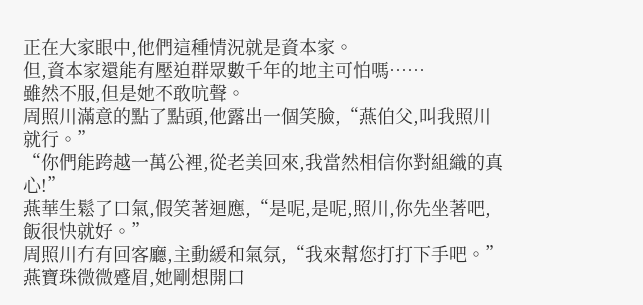正在大家眼中,他們這種情況就是資本家。
但,資本家還能有壓迫群眾數千年的地主可怕嗎……
雖然不服,但是她不敢吭聲。
周照川滿意的點了點頭,他露出一個笑臉,“燕伯父,叫我照川就行。”
“你們能跨越一萬公裡,從老美回來,我當然相信你對組織的真心!”
燕華生鬆了口氣,假笑著迴應,“是呢,是呢,照川,你先坐著吧,飯很快就好。”
周照川冇有回客廳,主動緩和氣氛,“我來幫您打打下手吧。”
燕寶珠微微蹙眉,她剛想開口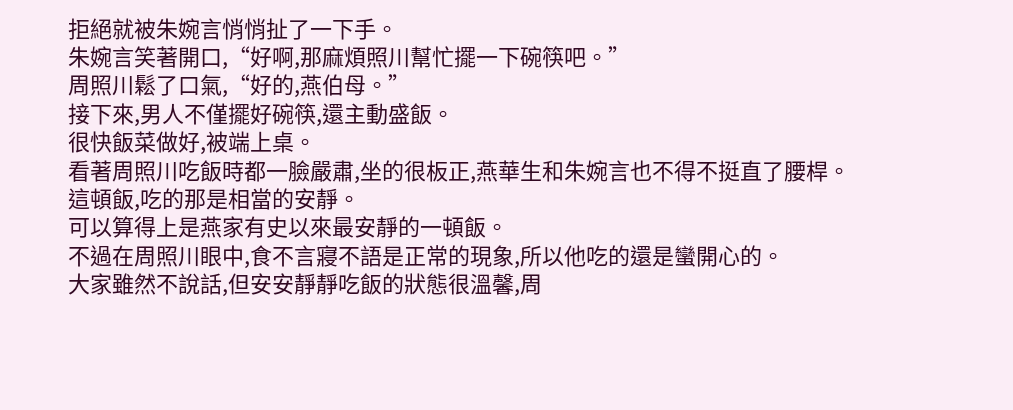拒絕就被朱婉言悄悄扯了一下手。
朱婉言笑著開口,“好啊,那麻煩照川幫忙擺一下碗筷吧。”
周照川鬆了口氣,“好的,燕伯母。”
接下來,男人不僅擺好碗筷,還主動盛飯。
很快飯菜做好,被端上桌。
看著周照川吃飯時都一臉嚴肅,坐的很板正,燕華生和朱婉言也不得不挺直了腰桿。
這頓飯,吃的那是相當的安靜。
可以算得上是燕家有史以來最安靜的一頓飯。
不過在周照川眼中,食不言寢不語是正常的現象,所以他吃的還是蠻開心的。
大家雖然不說話,但安安靜靜吃飯的狀態很溫馨,周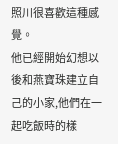照川很喜歡這種感覺。
他已經開始幻想以後和燕寶珠建立自己的小家,他們在一起吃飯時的樣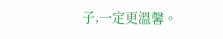子,一定更溫馨。